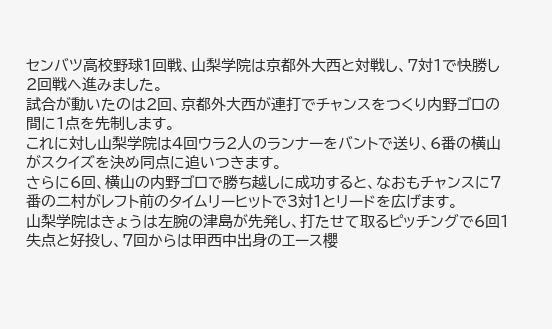センバツ高校野球1回戦、山梨学院は京都外大西と対戦し、7対1で快勝し2回戦へ進みました。
試合が動いたのは2回、京都外大西が連打でチャンスをつくり内野ゴロの間に1点を先制します。
これに対し山梨学院は4回ウラ2人のランナーをバントで送り、6番の横山がスクイズを決め同点に追いつきます。
さらに6回、横山の内野ゴロで勝ち越しに成功すると、なおもチャンスに7番の二村がレフト前のタイムリーヒットで3対1とリードを広げます。
山梨学院はきょうは左腕の津島が先発し、打たせて取るピッチングで6回1失点と好投し、7回からは甲西中出身のエース櫻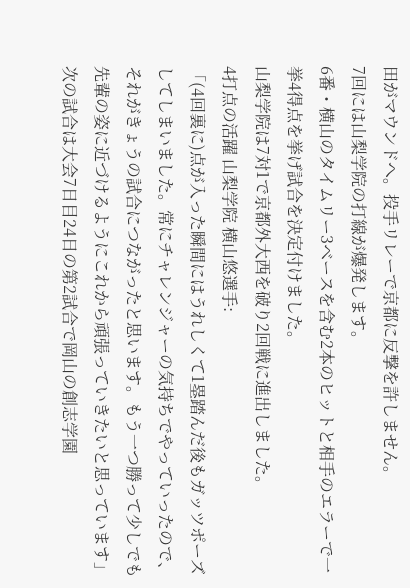田がマウンドへ。投手リレーで京都に反撃を許しません。
7回には山梨学院の打線が爆発します。
6番・横山のタイムリー3ベースを含む2本のヒットと相手のエラーで一挙4得点を挙げ試合を決定付けました。
山梨学院は7対1で京都外大西を破り2回戦に進出しました。
4打点の活躍 山梨学院 横山悠選手:
「(4回裏に)点が入った瞬間にはうれしくて1塁踏んだ後もガッツポーズしてしまいました。常にチャレンジャーの気持ちでやっていったので、それがきょうの試合につながったと思います。もう一つ勝って少しでも先輩の姿に近づけるようにこれから頑張っていきたいと思っています」
次の試合は大会7日目24日の第2試合で岡山の創志学園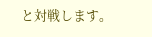と対戦します。